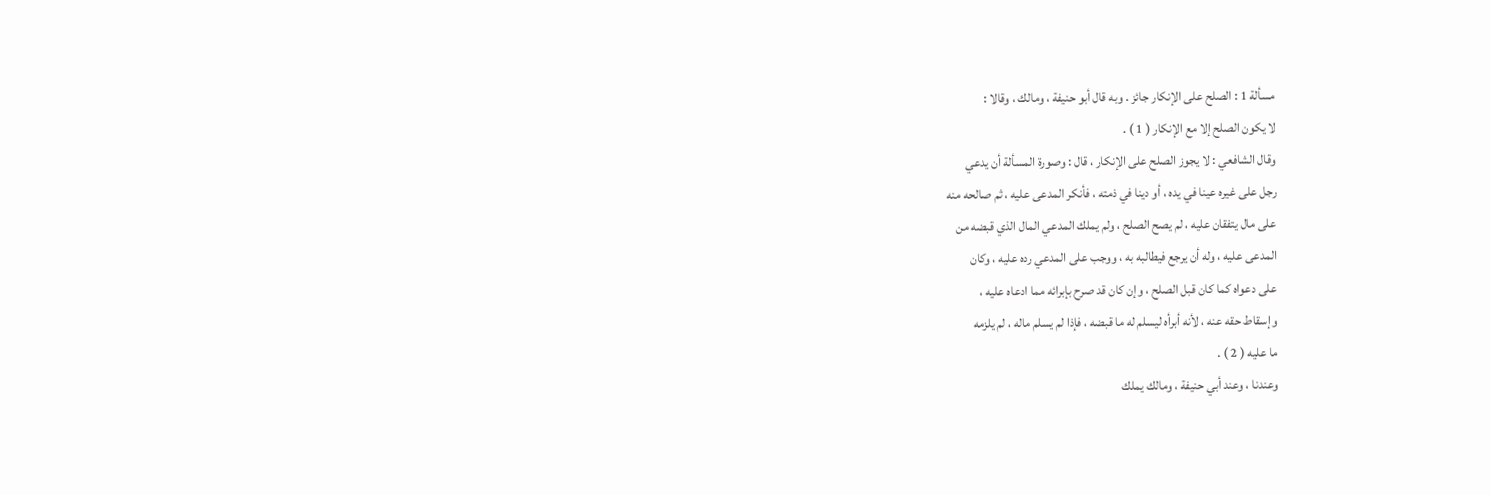مسألة 1 : الصلح على الإنكار جائز . وبه قال أبو حنيفة ، ومالك ، وقالا :
لا يكون الصلح إلا مع الإنكار ( 1 ) .
وقال الشافعي : لا يجوز الصلح على الإنكار ، قال : وصورة المسألة أن يدعي
رجل على غيره عينا في يده ، أو دينا في ذمته ، فأنكر المدعى عليه ، ثم صالحه منه
على مال يتفقان عليه ، لم يصح الصلح ، ولم يملك المدعي المال الذي قبضه من
المدعى عليه ، وله أن يرجع فيطالبه به ، ووجب على المدعي رده عليه ، وكان
على دعواه كما كان قبل الصلح ، وإن كان قد صرح بإبرائه مما ادعاه عليه ،
وإسقاط حقه عنه ، لأنه أبرأه ليسلم له ما قبضه ، فإذا لم يسلم ماله ، لم يلزمه
ما عليه ( 2 ) .
وعندنا ، وعند أبي حنيفة ، ومالك يملك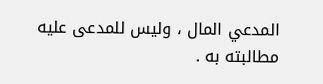المدعي المال ، وليس للمدعى عليه
مطالبته به .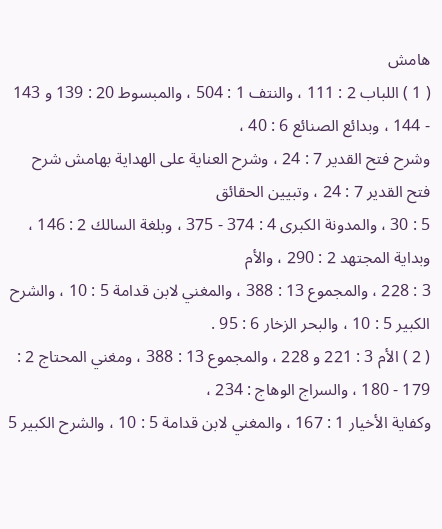هامش
( 1 ) اللباب 2 : 111 ، والنتف 1 : 504 ، والمبسوط 20 : 139 و 143 - 144 ، وبدائع الصنائع 6 : 40 ،
وشرح فتح القدير 7 : 24 ، وشرح العناية على الهداية بهامش شرح فتح القدير 7 : 24 ، وتبيين الحقائق
5 : 30 ، والمدونة الكبرى 4 : 374 - 375 ، وبلغة السالك 2 : 146 ، وبداية المجتهد 2 : 290 ، والأم
3 : 228 ، والمجموع 13 : 388 ، والمغني لابن قدامة 5 : 10 ، والشرح الكبير 5 : 10 ، والبحر الزخار 6 : 95 .
( 2 ) الأم 3 : 221 و 228 ، والمجموع 13 : 388 ، ومغني المحتاج 2 : 179 - 180 ، والسراج الوهاج : 234 ،
وكفاية الأخيار 1 : 167 ، والمغني لابن قدامة 5 : 10 ، والشرح الكبير 5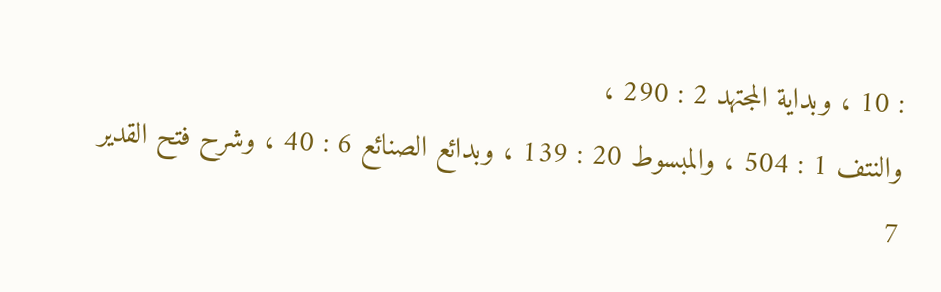: 10 ، وبداية المجتهد 2 : 290 ،
والنتف 1 : 504 ، والمبسوط 20 : 139 ، وبدائع الصنائع 6 : 40 ، وشرح فتح القدير 7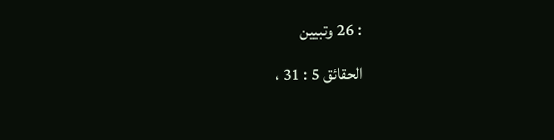: 26 وتبيين
الحقائق 5 : 31 ،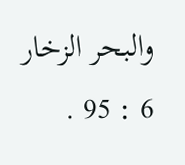والبحر الزخار 6 : 95 .